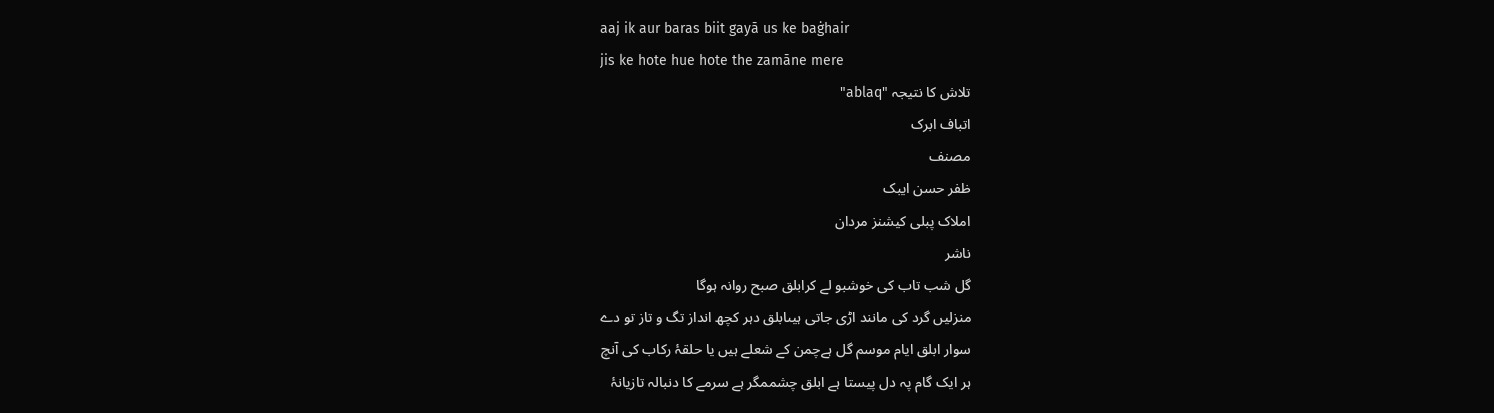aaj ik aur baras biit gayā us ke baġhair
jis ke hote hue hote the zamāne mere
تلاش کا نتیجہ "ablaq"
اتباف ابرک
مصنف
ظفر حسن ایبک
املاک پبلی کیشنز مردان
ناشر
گل شب تاب کی خوشبو لے کرابلق صبح روانہ ہوگا
منزلیں گرد کی مانند اڑی جاتی ہیںابلق دہر کچھ انداز تگ و تاز تو دے
سوار ابلق ایام موسم گل ہےچمن کے شعلے ہیں یا حلقۂ رکاب کی آنچ
ہر ایک گام پہ دل پیستا ہے ابلق چشممگر ہے سرمے کا دنبالہ تازیانۂ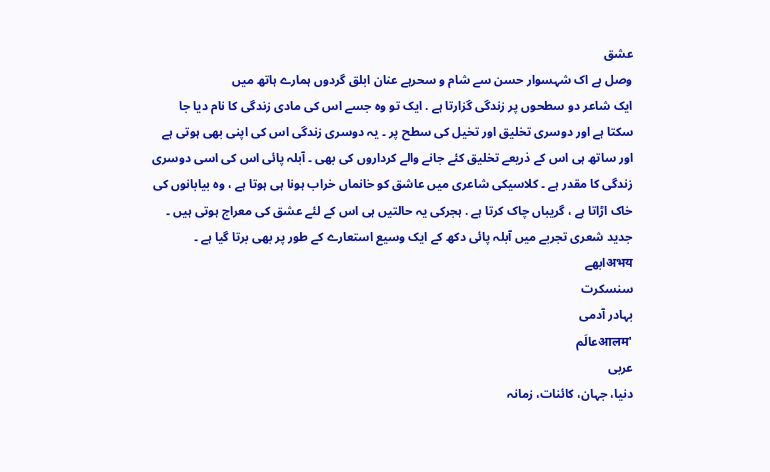عشق
وصل ہے اک شہسوار حسن سے شام و سحرہے عنان ابلق گردوں ہمارے ہاتھ میں
ایک شاعر دو سطحوں پر زندگی گزارتا ہے . ایک تو وہ جسے اس کی مادی زندگی کا نام دیا جا سکتا ہے اور دوسری تخلیق اور تخیل کی سطح پر ۔ یہ دوسری زندگی اس کی اپنی بھی ہوتی ہے اور ساتھ ہی اس کے ذریعے تخلیق کئے جانے والے کرداروں کی بھی ۔ آبلہ پائی اس کی اسی دوسری زندگی کا مقدر ہے ۔ کلاسیکی شاعری میں عاشق کو خانماں خراب ہونا ہی ہوتا ہے ، وہ بیابانوں کی خاک اڑاتا ہے ، گریباں چاک کرتا ہے . ہجرکی یہ حالتیں ہی اس کے لئے عشق کی معراج ہوتی ہیں ۔ جدید شعری تجربے میں آبلہ پائی دکھ کے ایک وسیع استعارے کے طور پر بھی برتا گیا ہے ۔
अभयابھے
سنسکرت
بہادر آدمی
'आलमعالَم
عربی
دنیا، جہان، کائنات، زمانہ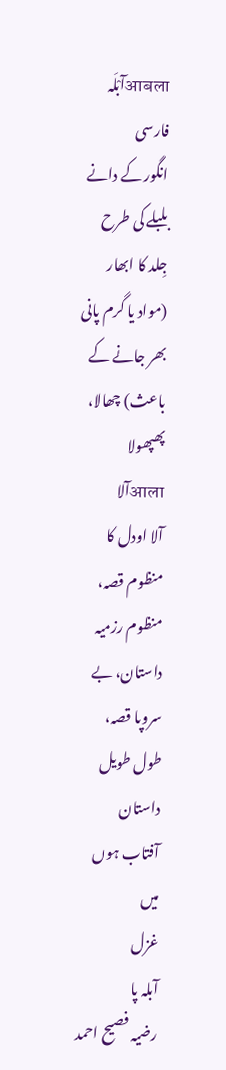आबलाآبْلَہ
فارسی
انگور کے دانے بلبلے کی طرح جِلد کا ابھار (مواد یا گرم پانی بھر جانے کے باعث) چھالا، پھپھولا
आलाآلا
آلا اودل کا منظوم قصہ، منظوم رزمیہ داستان، بے سروپا قصہ، طول طویل داستان
آفتاب ہوں میں
غزل
آبلہ پا
رضیہ فصیح احمد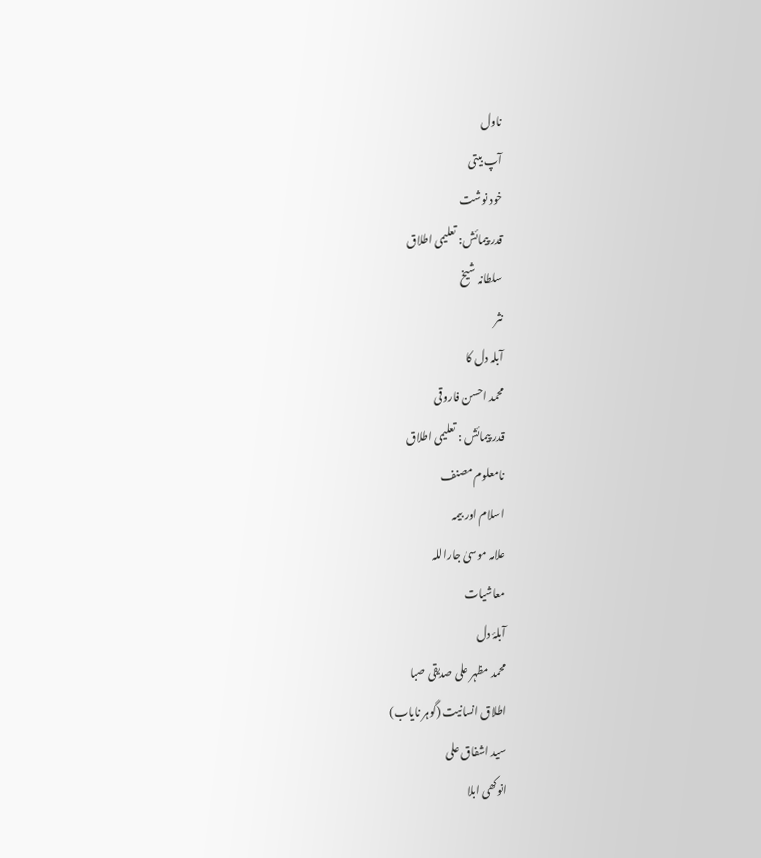ناول
آپ بیتی
خود نوشت
قدر پیمائش: تعلیمی اطلاق
سلطانہ شیخ
نثر
آبلہ دل کا
محمد احسن فاروقی
قدر پیمائش : تعلیمی اطلاق
نامعلوم مصنف
اسلام اور بیمہ
علامہ موسیٰ جاراللہ
معاشیات
آبلۂ دل
محمد مظہر علی صدیقی صبا
اطلاق انسانیت (گوہر نایاب)
سید اشفاق علی
انوکھی ابلا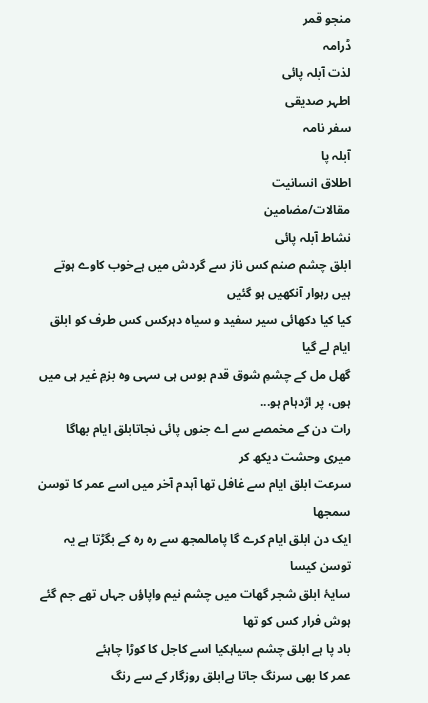منجو قمر
ڈرامہ
لذت آبلہ پائی
اطہر صدیقی
سفر نامہ
آبلہ پا
اطلاق انسانیت
مقالات/مضامین
نشاط آبلہ پائی
ابلق چشم صنم کس ناز سے گردش میں ہےخوب کاوے ہوتے ہیں رہوار آنکھیں ہو گئیں
کیا کیا دکھائی سیر سفید و سیاہ دہرکس کس طرف کو ابلق ایام لے گیا
گھل مل کے چشمِ شوق قدم بوس ہی سہی وہ بزمِ غیر ہی میں ہوں، پر اژدہام ہو...
رات دن کے مخمصے سے اے جنوں پائی نجاتابلق ایام بھاگا میری وحشت دیکھ کر
سرعت ابلق ایام سے غافل تھا آہدم آخر میں اسے عمر کا توسن سمجھا
ایک دن ابلق ایام کرے گا پامالمجھ سے رہ رہ کے بگڑتا ہے یہ توسن کیسا
سایۂ ابلق شجر گھات میں چشم نیم واپاؤں جہاں تھے جم گئے ہوش فرار کس کو تھا
باد پا ہے ابلق چشم سیاہکیا اسے کاجل کا کوڑا چاہئے
عمر کا بھی سرنگ جاتا ہےابلق روزگار کے سے رنگ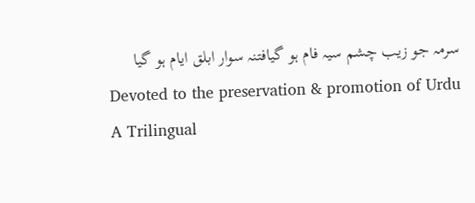سرمہ جو زیب چشم سیہ فام ہو گیافتنہ سوار ابلق ایام ہو گیا
Devoted to the preservation & promotion of Urdu
A Trilingual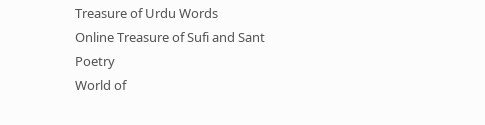Treasure of Urdu Words
Online Treasure of Sufi and Sant Poetry
World of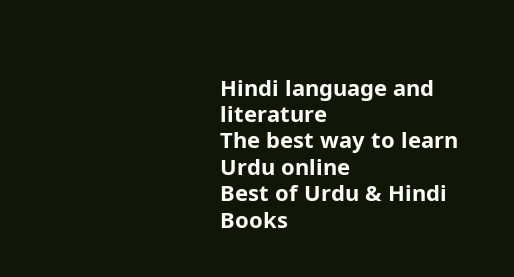Hindi language and literature
The best way to learn Urdu online
Best of Urdu & Hindi Books